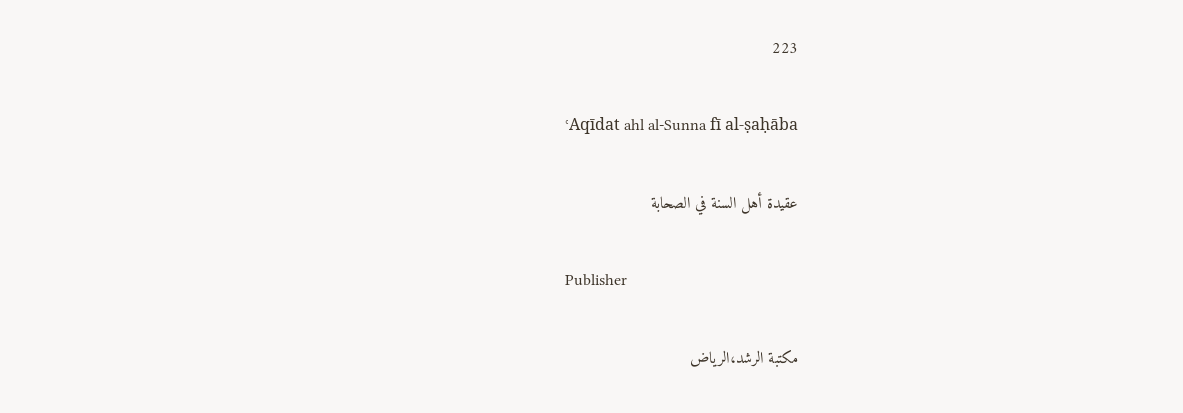223

ʿAqīdat ahl al-Sunna fī al-ṣaḥāba

عقيدة أهل السنة في الصحابة

Publisher

مكتبة الرشد،الرياض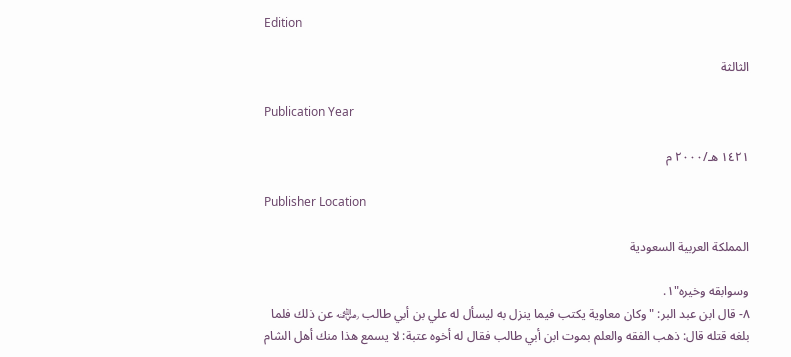Edition

الثالثة

Publication Year

١٤٢١ هـ/٢٠٠٠ م

Publisher Location

المملكة العربية السعودية

وسوابقه وخيره"١.
٨- قال ابن عبد البر: "وكان معاوية يكتب فيما ينزل به ليسأل له علي بن أبي طالب ﵁ عن ذلك فلما بلغه قتله قال: ذهب الفقه والعلم بموت ابن أبي طالب فقال له أخوه عتبة: لا يسمع هذا منك أهل الشام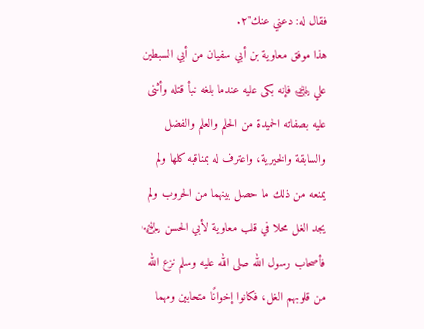فقال له: دعني عنك"٢.
هذا موفق معاوية بن أبي سفيان من أبي السبطين علي ﵁ فإنه بكى عليه عندما بلغه نبأ قتله وأثنى عليه بصفاته الحميدة من الحلم والعلم والفضل والسابقة والخيرية، واعترف له بمناقبه كلها ولم يمنعه من ذلك ما حصل بينهما من الحروب ولم يجد الغل محلا في قلب معاوية لأبي الحسن ﵄ فأصحاب رسول الله صلى الله عليه وسلم نزع الله من قلوبهم الغل، فكانوا إخوانًا متحابين ومهما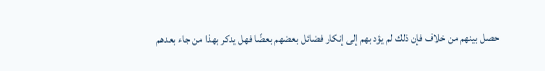حصل بينهم من خلاف فإن ذلك لم يؤد بهم إلى إنكار فضائل بعضهم بعضًا فهل يدكر بهذا من جاء بعدهم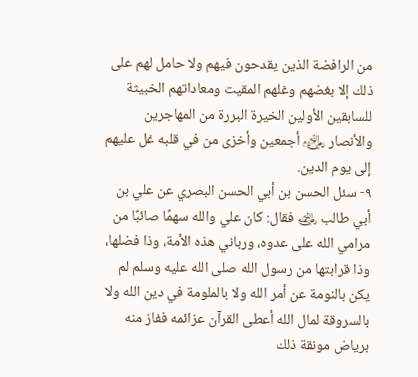من الرافضة الذين يقدحون فيهم ولا حامل لهم على ذلك إلا بغضهم وغلهم المقيت ومعاداتهم الخبيثة للسابقين الأولين الخيرة البررة من المهاجرين والأنصار ﵃ أجمعين وأخزى من في قلبه غل عليهم إلى يوم الدين.
٩- سئل الحسن بن أبي الحسن البصري عن علي بن أبي طالب ﵁ فقال: كان علي والله سهمًا صائبًا من مرامي الله على عدوه، ورباني هذه الأمة، وذا فضلها، وذا قرابتها من رسول الله صلى الله عليه وسلم لم يكن بالنومة عن أمر الله ولا بالملومة في دين الله ولا بالسروقة لمال الله أعطى القرآن عزائمه ففاز منه برياض مونقة ذلك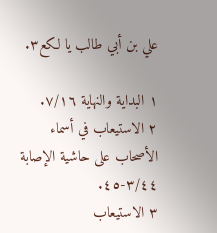علي بن أبي طالب يا لكع٣.

١ البداية والنهاية ٧/١٦.
٢ الاستيعاب في أسماء الأصحاب على حاشية الإصابة ٣/٤٤-٤٥.
٣ الاستيعاب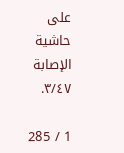على حاشية الإصابة ٣/٤٧.

1 / 285